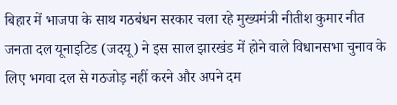बिहार में भाजपा के साथ गठबंधन सरकार चला रहे मुख्यमंत्री नीतीश कुमार नीत जनता दल यूनाइटिड (जदयू) ने इस साल झारखंड में होने वाले विधानसभा चुनाव के लिए भगवा दल से गठजोड़ नहीं करने और अपने दम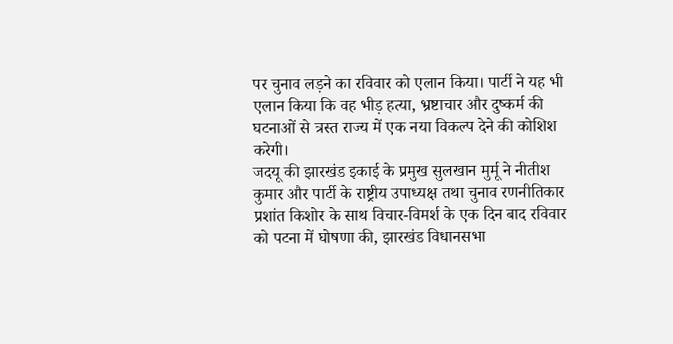पर चुनाव लड़ने का रविवार को एलान किया। पार्टी ने यह भी एलान किया कि वह भीड़ हत्या, भ्रष्टाचार और दुष्कर्म की घटनाओं से त्रस्त राज्य में एक नया विकल्प देने की कोशिश करेगी।
जदयू की झारखंड इकाई के प्रमुख सुलखान मुर्मू ने नीतीश कुमार और पार्टी के राष्ट्रीय उपाध्यक्ष तथा चुनाव रणनीतिकार प्रशांत किशोर के साथ विचार-विमर्श के एक दिन बाद रविवार को पटना में घोषणा की, झारखंड विधानसभा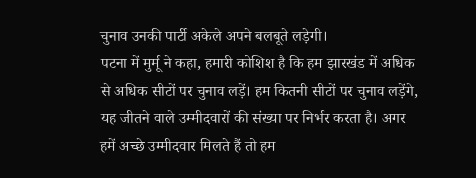चुनाव उनकी पार्टी अकेले अपने बलबूते लड़ेगी।
पटना में मुर्मू ने कहा, हमारी कोशिश है कि हम झारखंड में अधिक से अधिक सीटों पर चुनाव लड़ें। हम कितनी सीटों पर चुनाव लड़ेंगे, यह जीतने वाले उम्मीदवारों की संख्या पर निर्भर करता है। अगर हमें अच्छे उम्मीदवार मिलते हैं तो हम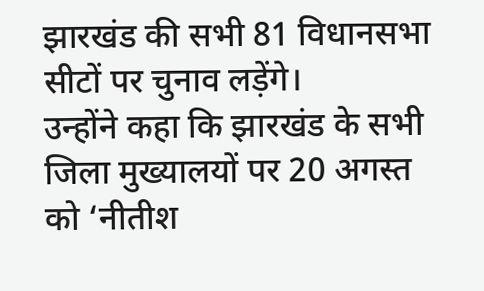झारखंड की सभी 81 विधानसभा सीटों पर चुनाव लड़ेंगे।
उन्होंने कहा कि झारखंड के सभी जिला मुख्यालयों पर 20 अगस्त को ‘नीतीश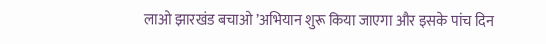लाओ झारखंड बचाओ ’अभियान शुरू किया जाएगा और इसके पांच दिन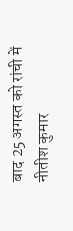बाद 25 अगस्त को रांची में नीतीश कुमार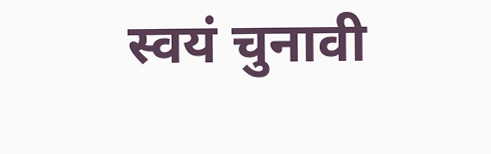स्वयं चुनावी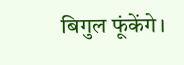बिगुल फूंकेंगे।